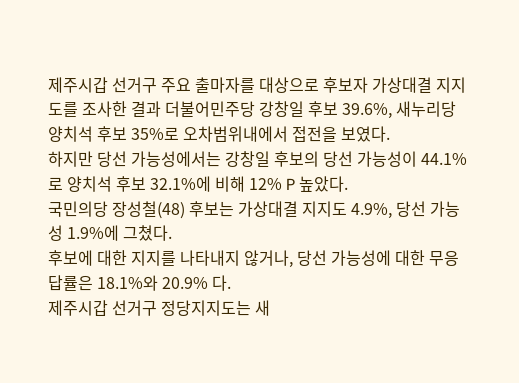제주시갑 선거구 주요 출마자를 대상으로 후보자 가상대결 지지도를 조사한 결과 더불어민주당 강창일 후보 39.6%, 새누리당 양치석 후보 35%로 오차범위내에서 접전을 보였다.
하지만 당선 가능성에서는 강창일 후보의 당선 가능성이 44.1%로 양치석 후보 32.1%에 비해 12% P 높았다.
국민의당 장성철(48) 후보는 가상대결 지지도 4.9%, 당선 가능성 1.9%에 그쳤다.
후보에 대한 지지를 나타내지 않거나, 당선 가능성에 대한 무응답률은 18.1%와 20.9% 다.
제주시갑 선거구 정당지지도는 새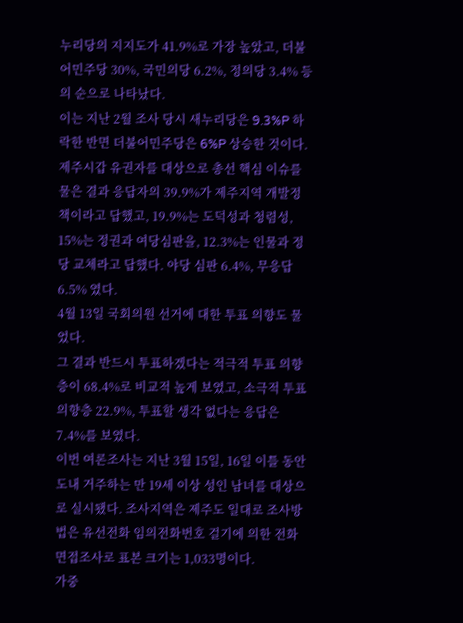누리당의 지지도가 41.9%로 가장 높았고, 더불어민주당 30%, 국민의당 6.2%, 정의당 3.4% 등의 순으로 나타났다.
이는 지난 2월 조사 당시 새누리당은 9.3%P 하락한 반면 더불어민주당은 6%P 상승한 것이다.
제주시갑 유권자를 대상으로 총선 핵심 이슈를 물은 결과 응답자의 39.9%가 제주지역 개발정책이라고 답했고, 19.9%는 도덕성과 청렴성, 15%는 정권과 여당심판을, 12.3%는 인물과 정당 교체라고 답했다. 야당 심판 6.4%, 무응답 6.5% 였다.
4월 13일 국회의원 선거에 대한 투표 의향도 물었다.
그 결과 반드시 투표하겠다는 적극적 투표 의향층이 68.4%로 비교적 높게 보였고, 소극적 투표의향층 22.9%, 투표할 생각 없다는 응답은 7.4%를 보였다.
이번 여론조사는 지난 3월 15일, 16일 이틀 동안 도내 거주하는 만 19세 이상 성인 남녀를 대상으로 실시됐다. 조사지역은 제주도 일대로 조사방법은 유선전화 임의전화번호 걸기에 의한 전화면접조사로 표본 크기는 1,033명이다.
가중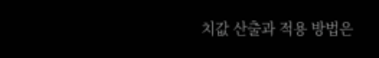치값 산출과 적용 방법은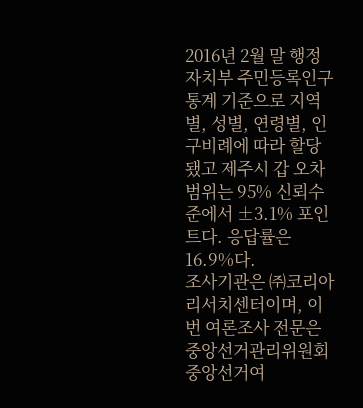2016년 2월 말 행정자치부 주민등록인구통계 기준으로 지역별, 성별, 연령별, 인구비례에 따라 할당됐고 제주시 갑 오차범위는 95% 신뢰수준에서 ±3.1% 포인트다. 응답률은 16.9%다.
조사기관은 ㈜코리아리서치센터이며, 이번 여론조사 전문은 중앙선거관리위원회 중앙선거여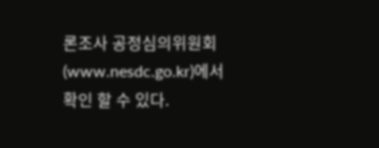론조사 공정심의위원회(www.nesdc.go.kr)에서 확인 할 수 있다.